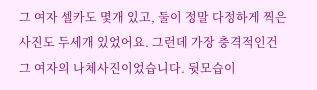그 여자 셀카도 몇개 있고, 둘이 정말 다정하게 찍은 사진도 두세개 있었어요. 그런데 가장 충격적인건 그 여자의 나체사진이었습니다. 뒷모습이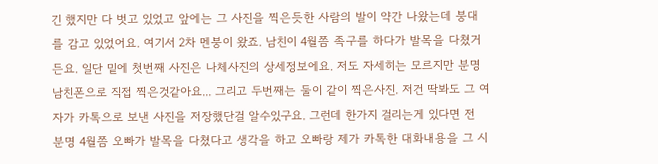긴 했지만 다 벗고 있었고 앞에는 그 사진을 찍은듯한 사람의 발이 약간 나왔는데 붕대를 감고 있었어요. 여기서 2차 멘붕이 왔죠. 남친이 4월쯤 족구를 하다가 발목을 다쳤거든요. 일단 밑에 첫번째 사진은 나체사진의 상세정보에요. 저도 자세히는 모르지만 분명 남친폰으로 직접 찍은것같아요... 그리고 두번째는 둘이 같이 찍은사진. 저건 딱봐도 그 여자가 카톡으로 보낸 사진을 저장했단걸 알수있구요. 그런데 한가지 걸리는게 있다면 전 분명 4월쯤 오빠가 발목을 다쳤다고 생각을 하고 오빠랑 제가 카톡한 대화내용을 그 시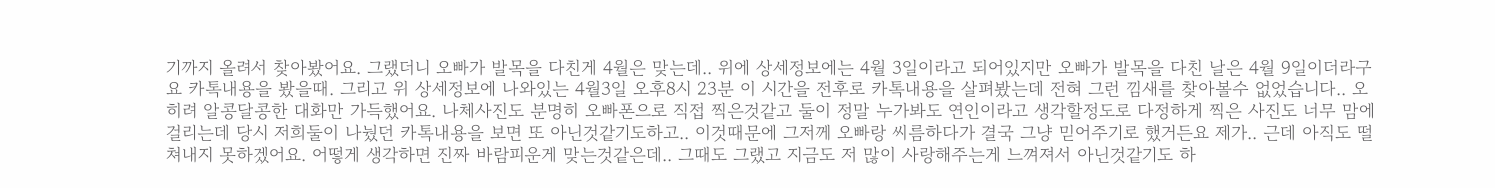기까지 올려서 찾아봤어요. 그랬더니 오빠가 발목을 다친게 4월은 맞는데.. 위에 상세정보에는 4월 3일이라고 되어있지만 오빠가 발목을 다친 날은 4월 9일이더라구요 카톡내용을 봤을때. 그리고 위 상세정보에 나와있는 4월3일 오후8시 23분 이 시간을 전후로 카톡내용을 살펴봤는데 전혀 그런 낌새를 찾아볼수 없었습니다.. 오히려 알콩달콩한 대화만 가득했어요. 나체사진도 분명히 오빠폰으로 직접 찍은것같고 둘이 정말 누가봐도 연인이라고 생각할정도로 다정하게 찍은 사진도 너무 맘에 걸리는데 당시 저희둘이 나눴던 카톡내용을 보면 또 아닌것같기도하고.. 이것때문에 그저께 오빠랑 씨름하다가 결국 그냥 믿어주기로 했거든요 제가.. 근데 아직도 떨쳐내지 못하겠어요. 어떻게 생각하면 진짜 바람피운게 맞는것같은데.. 그때도 그랬고 지금도 저 많이 사랑해주는게 느껴져서 아닌것같기도 하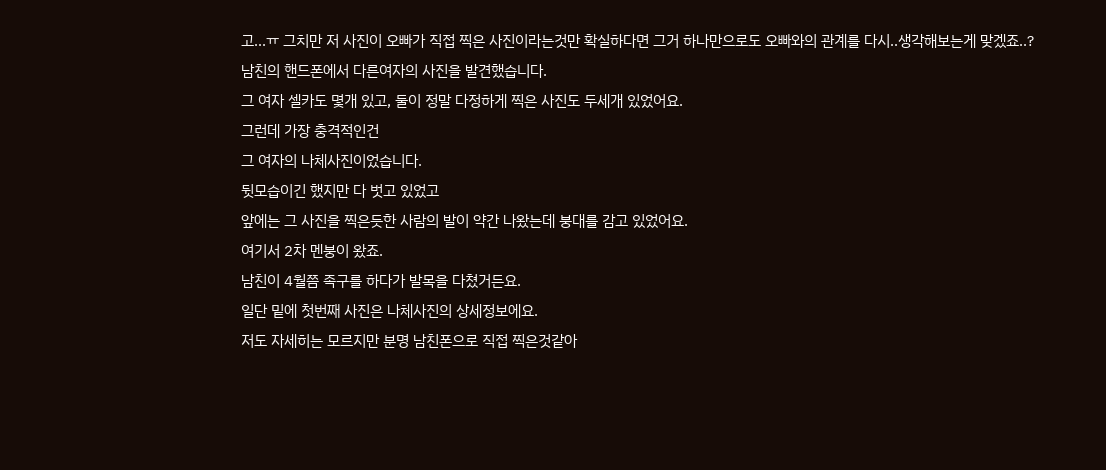고...ㅠ 그치만 저 사진이 오빠가 직접 찍은 사진이라는것만 확실하다면 그거 하나만으로도 오빠와의 관계를 다시..생각해보는게 맞겠죠..?
남친의 핸드폰에서 다른여자의 사진을 발견했습니다.
그 여자 셀카도 몇개 있고, 둘이 정말 다정하게 찍은 사진도 두세개 있었어요.
그런데 가장 충격적인건
그 여자의 나체사진이었습니다.
뒷모습이긴 했지만 다 벗고 있었고
앞에는 그 사진을 찍은듯한 사람의 발이 약간 나왔는데 붕대를 감고 있었어요.
여기서 2차 멘붕이 왔죠.
남친이 4월쯤 족구를 하다가 발목을 다쳤거든요.
일단 밑에 첫번째 사진은 나체사진의 상세정보에요.
저도 자세히는 모르지만 분명 남친폰으로 직접 찍은것같아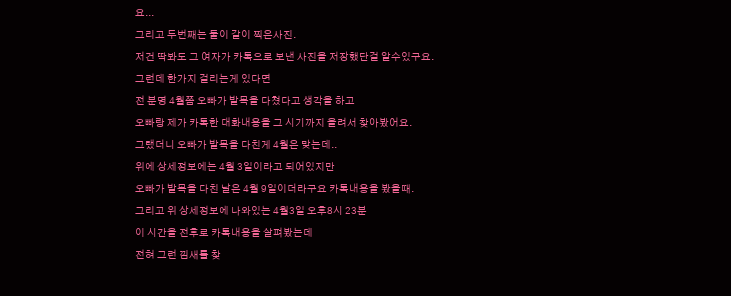요...
그리고 두번째는 둘이 같이 찍은사진.
저건 딱봐도 그 여자가 카톡으로 보낸 사진을 저장했단걸 알수있구요.
그런데 한가지 걸리는게 있다면
전 분명 4월쯤 오빠가 발목을 다쳤다고 생각을 하고
오빠랑 제가 카톡한 대화내용을 그 시기까지 올려서 찾아봤어요.
그랬더니 오빠가 발목을 다친게 4월은 맞는데..
위에 상세정보에는 4월 3일이라고 되어있지만
오빠가 발목을 다친 날은 4월 9일이더라구요 카톡내용을 봤을때.
그리고 위 상세정보에 나와있는 4월3일 오후8시 23분
이 시간을 전후로 카톡내용을 살펴봤는데
전혀 그런 낌새를 찾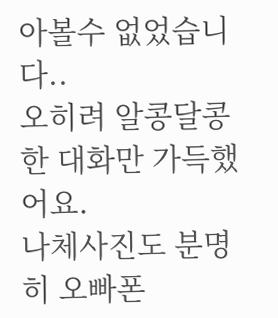아볼수 없었습니다..
오히려 알콩달콩한 대화만 가득했어요.
나체사진도 분명히 오빠폰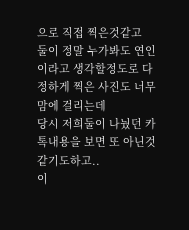으로 직접 찍은것같고
둘이 정말 누가봐도 연인이라고 생각할정도로 다정하게 찍은 사진도 너무 맘에 걸리는데
당시 저희둘이 나눴던 카톡내용을 보면 또 아닌것같기도하고..
이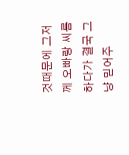것때문에 그저께 오빠랑 씨름하다가 결국 그냥 믿어주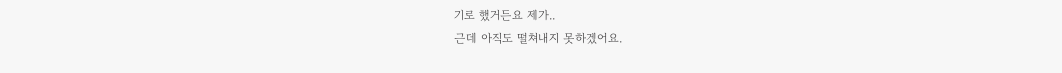기로 했거든요 제가..
근데 아직도 떨쳐내지 못하겠어요.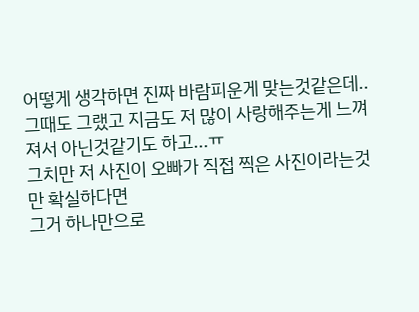어떻게 생각하면 진짜 바람피운게 맞는것같은데..
그때도 그랬고 지금도 저 많이 사랑해주는게 느껴져서 아닌것같기도 하고...ㅠ
그치만 저 사진이 오빠가 직접 찍은 사진이라는것만 확실하다면
그거 하나만으로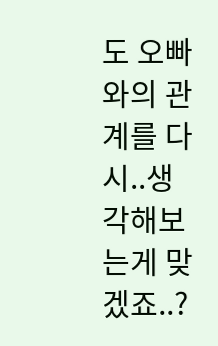도 오빠와의 관계를 다시..생각해보는게 맞겠죠..?